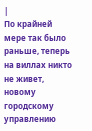|
По крайней мере так было раньше, теперь на виллах никто не живет, новому городскому управлению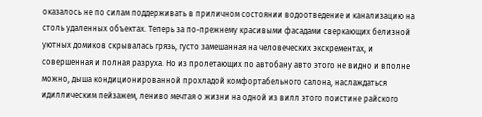оказалось не по силам поддерживать в приличном состоянии водоотведение и канализацию на столь удаленных объектах. Теперь за по-прежнему красивыми фасадами сверкающих белизной уютных домиков скрывалась грязь, густо замешанная на человеческих экскрементах, и совершенная и полная разруха. Но из пролетающих по автобану авто этого не видно и вполне можно, дыша кондиционированной прохладой комфортабельного салона, наслаждаться идиллическим пейзажем, лениво мечтая о жизни на одной из вилл этого поистине райского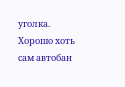уголка. Хорошо хоть сам автобан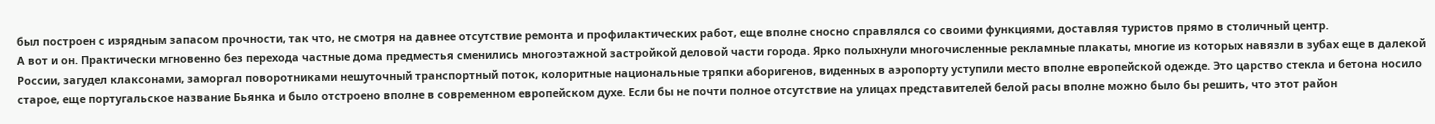был построен с изрядным запасом прочности, так что, не смотря на давнее отсутствие ремонта и профилактических работ, еще вполне сносно справлялся со своими функциями, доставляя туристов прямо в столичный центр.
А вот и он. Практически мгновенно без перехода частные дома предместья сменились многоэтажной застройкой деловой части города. Ярко полыхнули многочисленные рекламные плакаты, многие из которых навязли в зубах еще в далекой России, загудел клаксонами, заморгал поворотниками нешуточный транспортный поток, колоритные национальные тряпки аборигенов, виденных в аэропорту уступили место вполне европейской одежде. Это царство стекла и бетона носило старое, еще португальское название Бьянка и было отстроено вполне в современном европейском духе. Если бы не почти полное отсутствие на улицах представителей белой расы вполне можно было бы решить, что этот район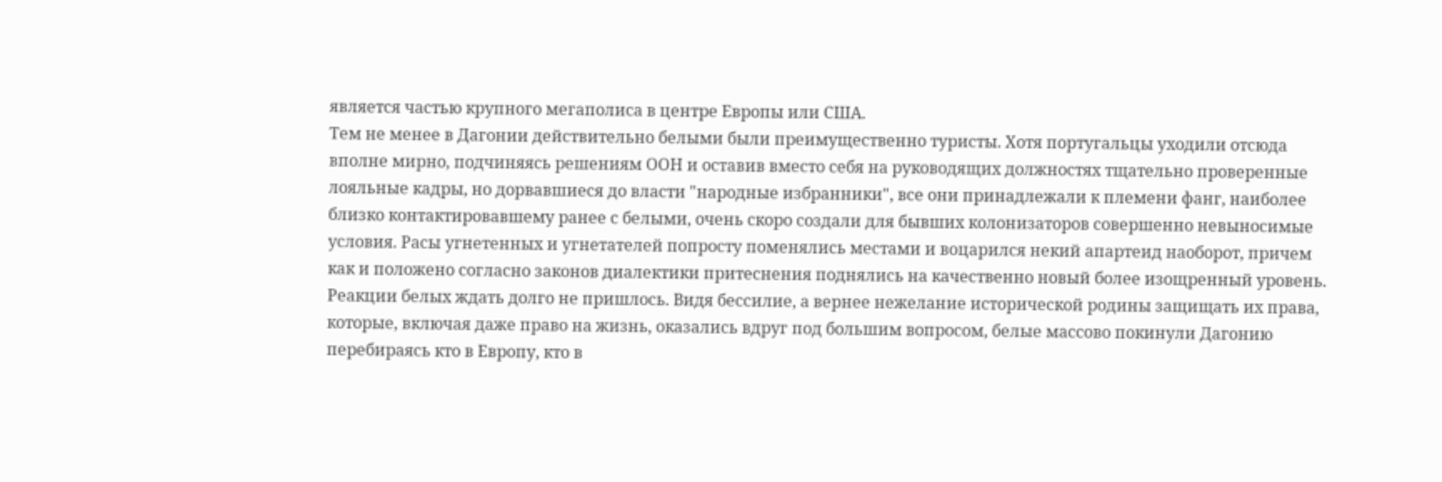является частью крупного мегаполиса в центре Европы или США.
Тем не менее в Дагонии действительно белыми были преимущественно туристы. Хотя португальцы уходили отсюда вполне мирно, подчиняясь решениям ООН и оставив вместо себя на руководящих должностях тщательно проверенные лояльные кадры, но дорвавшиеся до власти "народные избранники", все они принадлежали к племени фанг, наиболее близко контактировавшему ранее с белыми, очень скоро создали для бывших колонизаторов совершенно невыносимые условия. Расы угнетенных и угнетателей попросту поменялись местами и воцарился некий апартеид наоборот, причем как и положено согласно законов диалектики притеснения поднялись на качественно новый более изощренный уровень. Реакции белых ждать долго не пришлось. Видя бессилие, а вернее нежелание исторической родины защищать их права, которые, включая даже право на жизнь, оказались вдруг под большим вопросом, белые массово покинули Дагонию перебираясь кто в Европу, кто в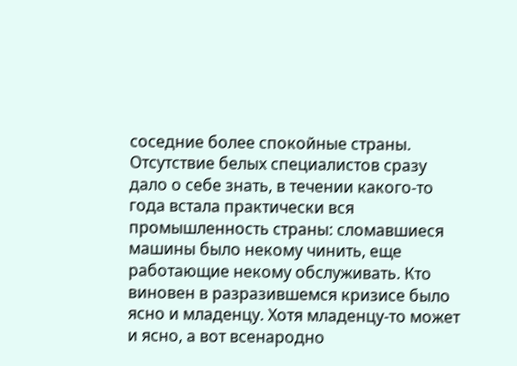соседние более спокойные страны. Отсутствие белых специалистов сразу дало о себе знать, в течении какого-то года встала практически вся промышленность страны: сломавшиеся машины было некому чинить, еще работающие некому обслуживать. Кто виновен в разразившемся кризисе было ясно и младенцу. Хотя младенцу-то может и ясно, а вот всенародно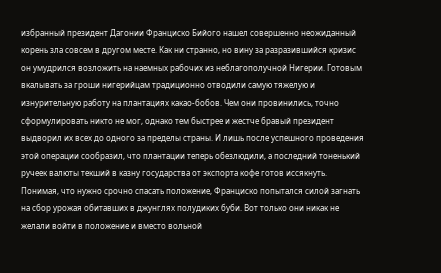избранный президент Дагонии Франциско Бийого нашел совершенно неожиданный корень зла совсем в другом месте. Как ни странно, но вину за разразившийся кризис он умудрился возложить на наемных рабочих из неблагополучной Нигерии. Готовым вкалывать за гроши нигерийцам традиционно отводили самую тяжелую и изнурительную работу на плантациях какао-бобов. Чем они провинились, точно сформулировать никто не мог, однако тем быстрее и жестче бравый президент выдворил их всех до одного за пределы страны. И лишь после успешного проведения этой операции сообразил, что плантации теперь обезлюдили, а последний тоненький ручеек валюты текший в казну государства от экспорта кофе готов иссякнуть. Понимая, что нужно срочно спасать положение, Франциско попытался силой загнать на сбор урожая обитавших в джунглях полудиких буби. Вот только они никак не желали войти в положение и вместо вольной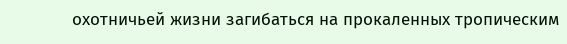охотничьей жизни загибаться на прокаленных тропическим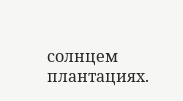солнцем плантациях.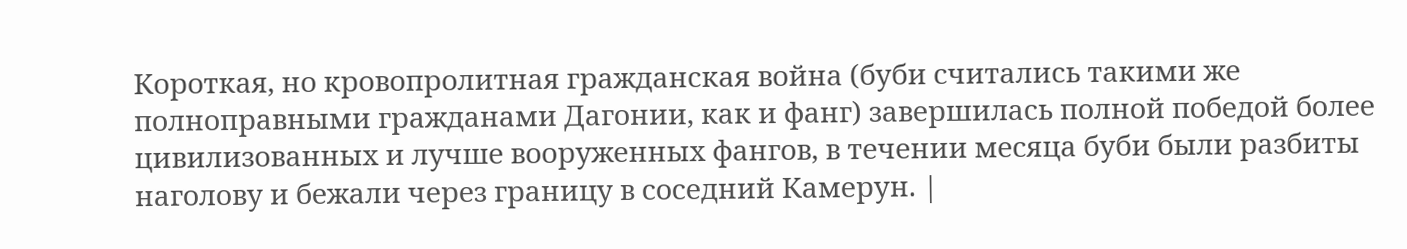Короткая, но кровопролитная гражданская война (буби считались такими же полноправными гражданами Дагонии, как и фанг) завершилась полной победой более цивилизованных и лучше вооруженных фангов, в течении месяца буби были разбиты наголову и бежали через границу в соседний Камерун. |